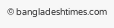© bangladeshtimes.com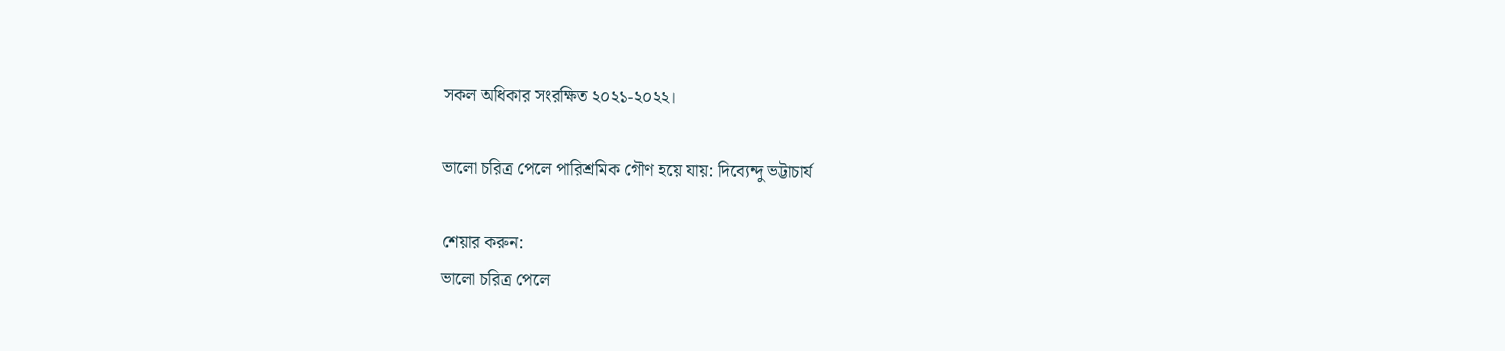সকল অধিকার সংরক্ষিত ২০২১-২০২২।

ভালো চরিত্র পেলে পারিশ্রমিক গৌণ হয়ে যায়: দিব্যেন্দু ভট্টাচার্য

শেয়ার করুন:
ভালো চরিত্র পেলে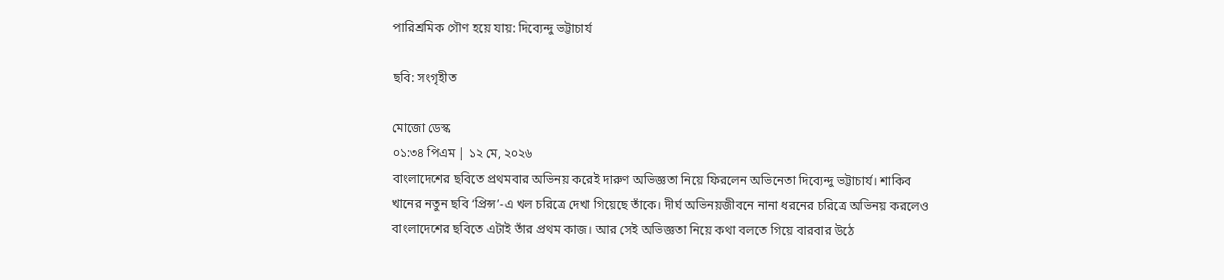পারিশ্রমিক গৌণ হয়ে যায়: দিব্যেন্দু ভট্টাচার্য

ছবি: সংগৃহীত

মোজো ডেস্ক
০১:৩৪ পিএম | ১২ মে, ২০২৬
বাংলাদেশের ছবিতে প্রথমবার অভিনয় করেই দারুণ অভিজ্ঞতা নিয়ে ফিরলেন অভিনেতা দিব্যেন্দু ভট্টাচার্য। শাকিব খানের নতুন ছবি ‘প্রিন্স’-এ খল চরিত্রে দেখা গিয়েছে তাঁকে। দীর্ঘ অভিনয়জীবনে নানা ধরনের চরিত্রে অভিনয় করলেও বাংলাদেশের ছবিতে এটাই তাঁর প্রথম কাজ। আর সেই অভিজ্ঞতা নিয়ে কথা বলতে গিয়ে বারবার উঠে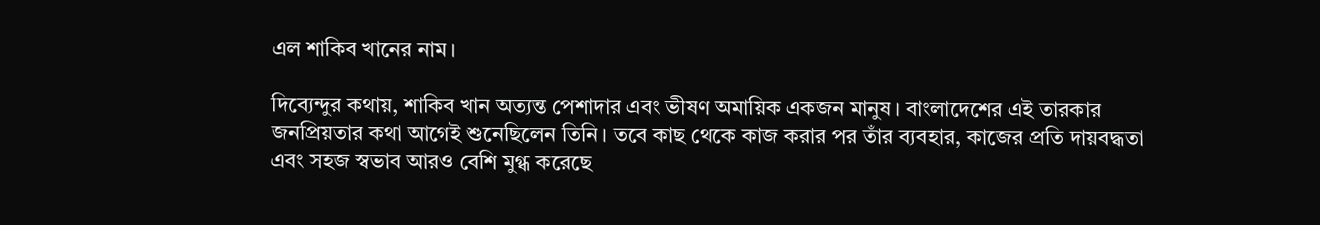এল শাকিব খানের নাম।

দিব্যেন্দুর কথায়, শাকিব খান অত্যন্ত পেশাদার এবং ভীষণ অমায়িক একজন মানুষ। বাংলাদেশের এই তারকার জনপ্রিয়তার কথা আগেই শুনেছিলেন তিনি। তবে কাছ থেকে কাজ করার পর তাঁর ব্যবহার, কাজের প্রতি দায়বদ্ধতা এবং সহজ স্বভাব আরও বেশি মুগ্ধ করেছে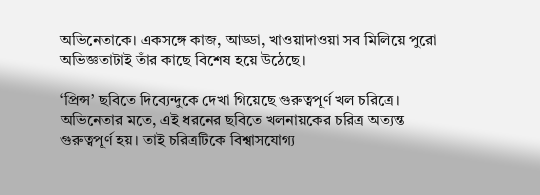অভিনেতাকে। একসঙ্গে কাজ, আড্ডা, খাওয়াদাওয়া সব মিলিয়ে পুরো অভিজ্ঞতাটাই তাঁর কাছে বিশেষ হয়ে উঠেছে।

‘প্রিন্স’ ছবিতে দিব্যেন্দুকে দেখা গিয়েছে গুরুত্বপূর্ণ খল চরিত্রে। অভিনেতার মতে, এই ধরনের ছবিতে খলনায়কের চরিত্র অত্যন্ত গুরুত্বপূর্ণ হয়। তাই চরিত্রটিকে বিশ্বাসযোগ্য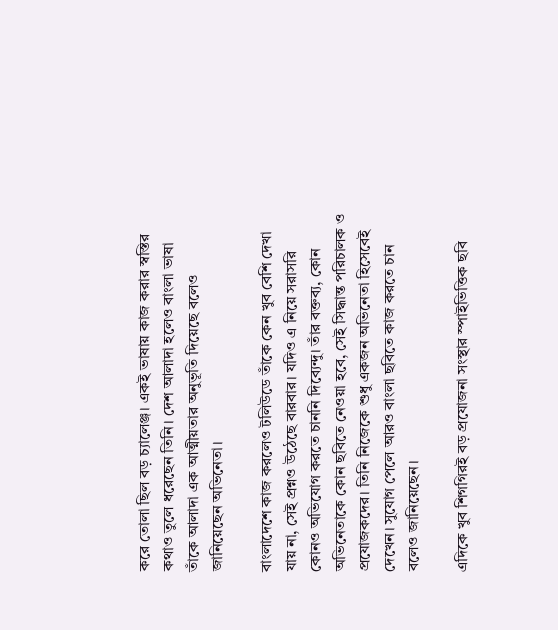করে তোলা ছিল বড় চ্যালেঞ্জ। একই ভাষায় কাজ করার স্বস্তির কথাও তুলে ধরেছেন তিনি। দেশ আলাদা হলেও বাংলা ভাষা তাঁকে আলাদা এক আত্মীয়তার অনুভূতি দিয়েছে বলেও জানিয়েছেন অভিনেতা।

বাংলাদেশে কাজ করলেও টলিউডে তাঁকে কেন খুব বেশি দেখা যায় না, সেই প্রশ্নও উঠেছে বারবার। যদিও এ নিয়ে সরাসরি কোনও অভিযোগ করতে চাননি দিব্যেন্দু। তাঁর বক্তব্য, কোন অভিনেতাকে কোন ছবিতে নেওয়া হবে, সেই সিদ্ধান্ত পরিচালক ও প্রযোজকদের। তিনি নিজেকে শুধু একজন অভিনেতা হিসেবেই দেখেন। সুযোগ পেলে আরও বাংলা ছবিতে কাজ করতে চান বলেও জানিয়েছেন।

এদিকে খুব শিগগিরই বড় প্রযোজনা সংস্থার স্পাইভিত্তিক ছবি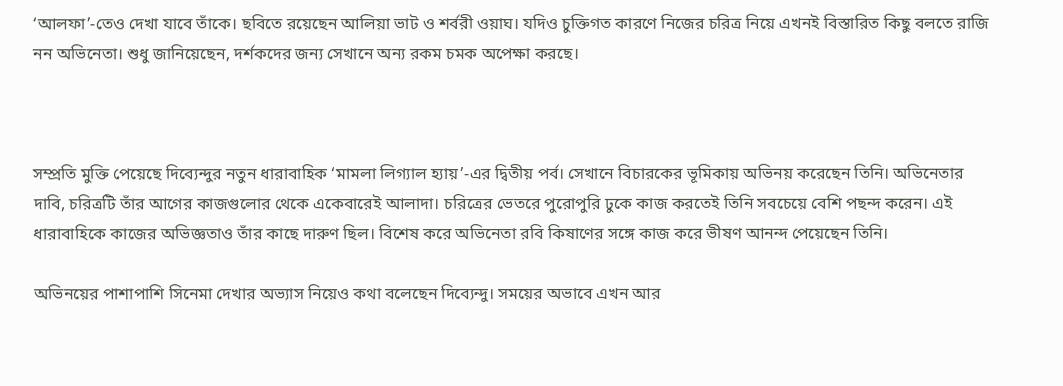‘আলফা’-তেও দেখা যাবে তাঁকে। ছবিতে রয়েছেন আলিয়া ভাট ও শর্বরী ওয়াঘ। যদিও চুক্তিগত কারণে নিজের চরিত্র নিয়ে এখনই বিস্তারিত কিছু বলতে রাজি নন অভিনেতা। শুধু জানিয়েছেন, দর্শকদের জন্য সেখানে অন্য রকম চমক অপেক্ষা করছে।



সম্প্রতি মুক্তি পেয়েছে দিব্যেন্দুর নতুন ধারাবাহিক ‘মামলা লিগ্যাল হ্যায়’-এর দ্বিতীয় পর্ব। সেখানে বিচারকের ভূমিকায় অভিনয় করেছেন তিনি। অভিনেতার দাবি, চরিত্রটি তাঁর আগের কাজগুলোর থেকে একেবারেই আলাদা। চরিত্রের ভেতরে পুরোপুরি ঢুকে কাজ করতেই তিনি সবচেয়ে বেশি পছন্দ করেন। এই ধারাবাহিকে কাজের অভিজ্ঞতাও তাঁর কাছে দারুণ ছিল। বিশেষ করে অভিনেতা রবি কিষাণের সঙ্গে কাজ করে ভীষণ আনন্দ পেয়েছেন তিনি।

অভিনয়ের পাশাপাশি সিনেমা দেখার অভ্যাস নিয়েও কথা বলেছেন দিব্যেন্দু। সময়ের অভাবে এখন আর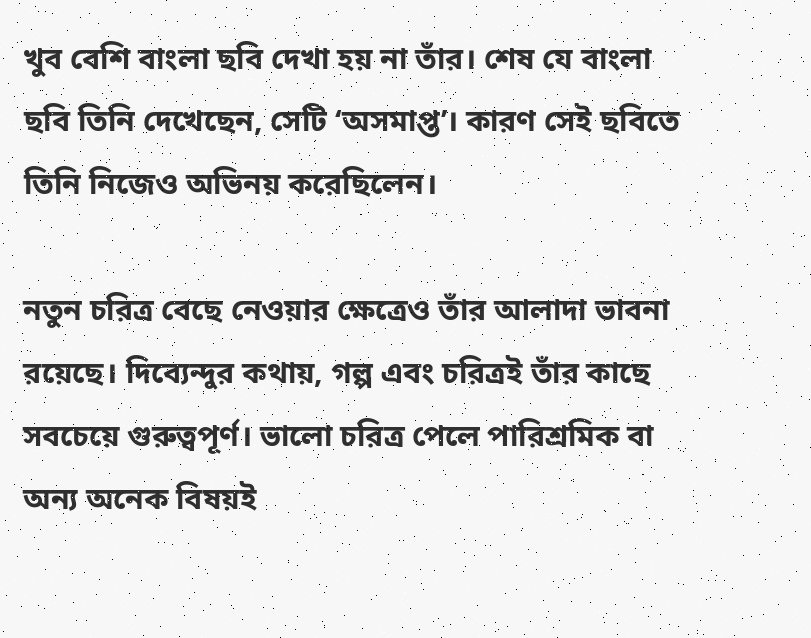খুব বেশি বাংলা ছবি দেখা হয় না তাঁর। শেষ যে বাংলা ছবি তিনি দেখেছেন, সেটি ‘অসমাপ্ত’। কারণ সেই ছবিতে তিনি নিজেও অভিনয় করেছিলেন।

নতুন চরিত্র বেছে নেওয়ার ক্ষেত্রেও তাঁর আলাদা ভাবনা রয়েছে। দিব্যেন্দুর কথায়, গল্প এবং চরিত্রই তাঁর কাছে সবচেয়ে গুরুত্বপূর্ণ। ভালো চরিত্র পেলে পারিশ্রমিক বা অন্য অনেক বিষয়ই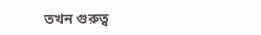তখন গুরুত্ব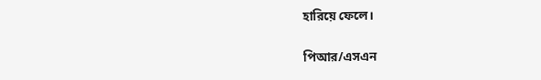হারিয়ে ফেলে।

পিআর/এসএন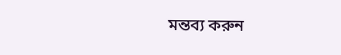মন্তব্য করুন